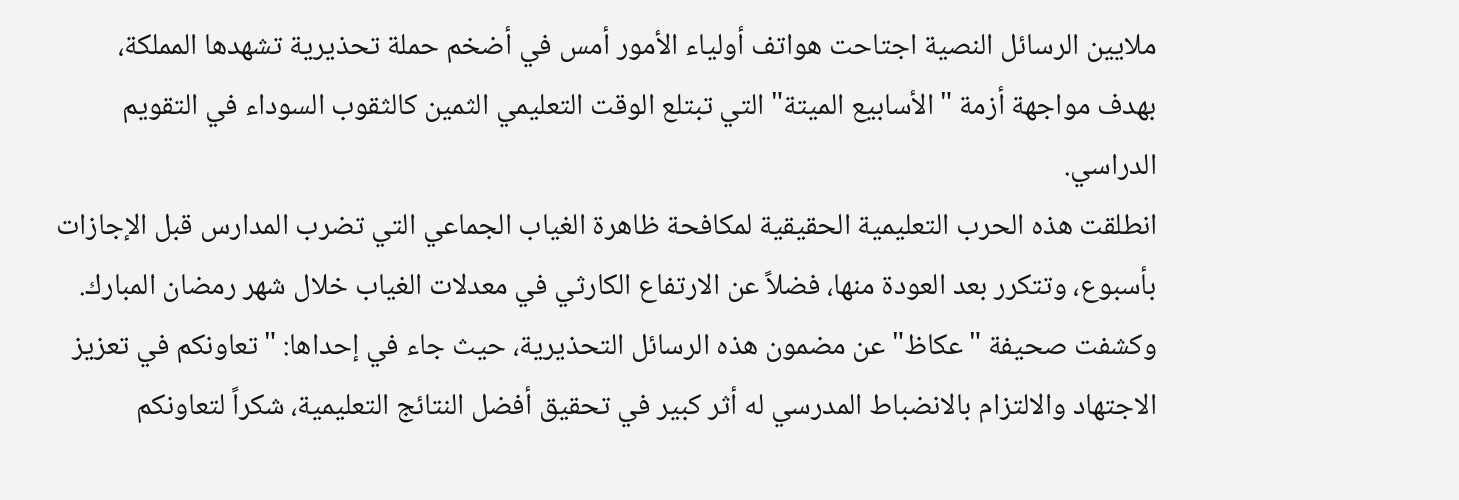ملايين الرسائل النصية اجتاحت هواتف أولياء الأمور أمس في أضخم حملة تحذيرية تشهدها المملكة، بهدف مواجهة أزمة "الأسابيع الميتة" التي تبتلع الوقت التعليمي الثمين كالثقوب السوداء في التقويم الدراسي.
انطلقت هذه الحرب التعليمية الحقيقية لمكافحة ظاهرة الغياب الجماعي التي تضرب المدارس قبل الإجازات بأسبوع، وتتكرر بعد العودة منها، فضلاً عن الارتفاع الكارثي في معدلات الغياب خلال شهر رمضان المبارك.
وكشفت صحيفة "عكاظ" عن مضمون هذه الرسائل التحذيرية، حيث جاء في إحداها: "تعاونكم في تعزيز الاجتهاد والالتزام بالانضباط المدرسي له أثر كبير في تحقيق أفضل النتائج التعليمية، شكراً لتعاونكم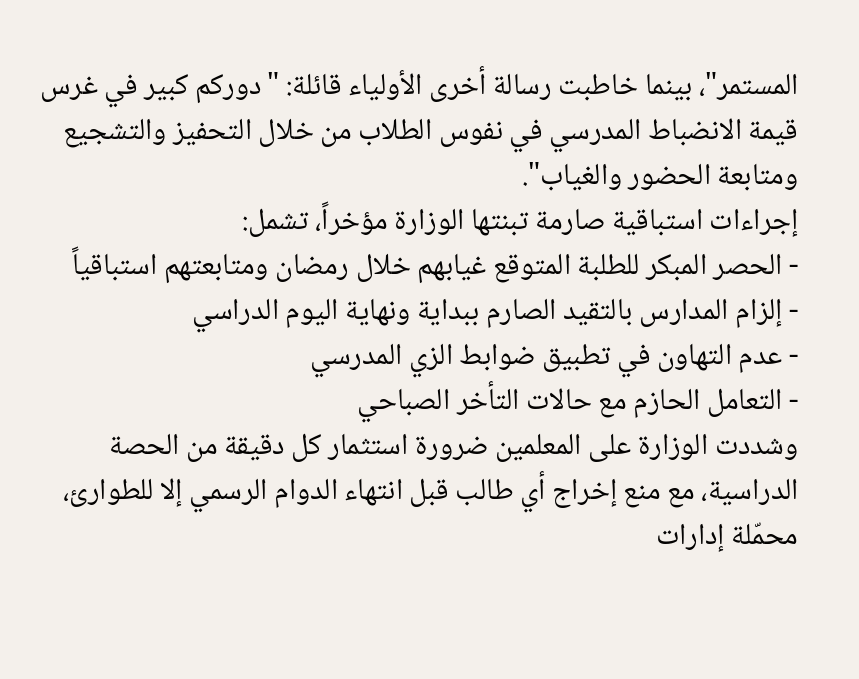المستمر"، بينما خاطبت رسالة أخرى الأولياء قائلة: "دوركم كبير في غرس قيمة الانضباط المدرسي في نفوس الطلاب من خلال التحفيز والتشجيع ومتابعة الحضور والغياب".
إجراءات استباقية صارمة تبنتها الوزارة مؤخراً، تشمل:
- الحصر المبكر للطلبة المتوقع غيابهم خلال رمضان ومتابعتهم استباقياً
- إلزام المدارس بالتقيد الصارم ببداية ونهاية اليوم الدراسي
- عدم التهاون في تطبيق ضوابط الزي المدرسي
- التعامل الحازم مع حالات التأخر الصباحي
وشددت الوزارة على المعلمين ضرورة استثمار كل دقيقة من الحصة الدراسية، مع منع إخراج أي طالب قبل انتهاء الدوام الرسمي إلا للطوارئ، محمّلة إدارات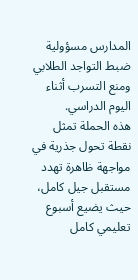المدارس مسؤولية ضبط التواجد الطلابي ومنع التسرب أثناء اليوم الدراسي.
هذه الحملة تمثل نقطة تحول جذرية في مواجهة ظاهرة تهدد مستقبل جيل كامل، حيث يضيع أسبوع تعليمي كامل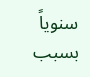سنوياً بسبب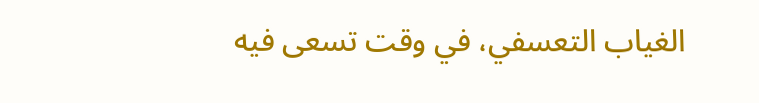الغياب التعسفي، في وقت تسعى فيه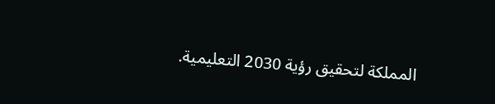المملكة لتحقيق رؤية 2030 التعليمية.